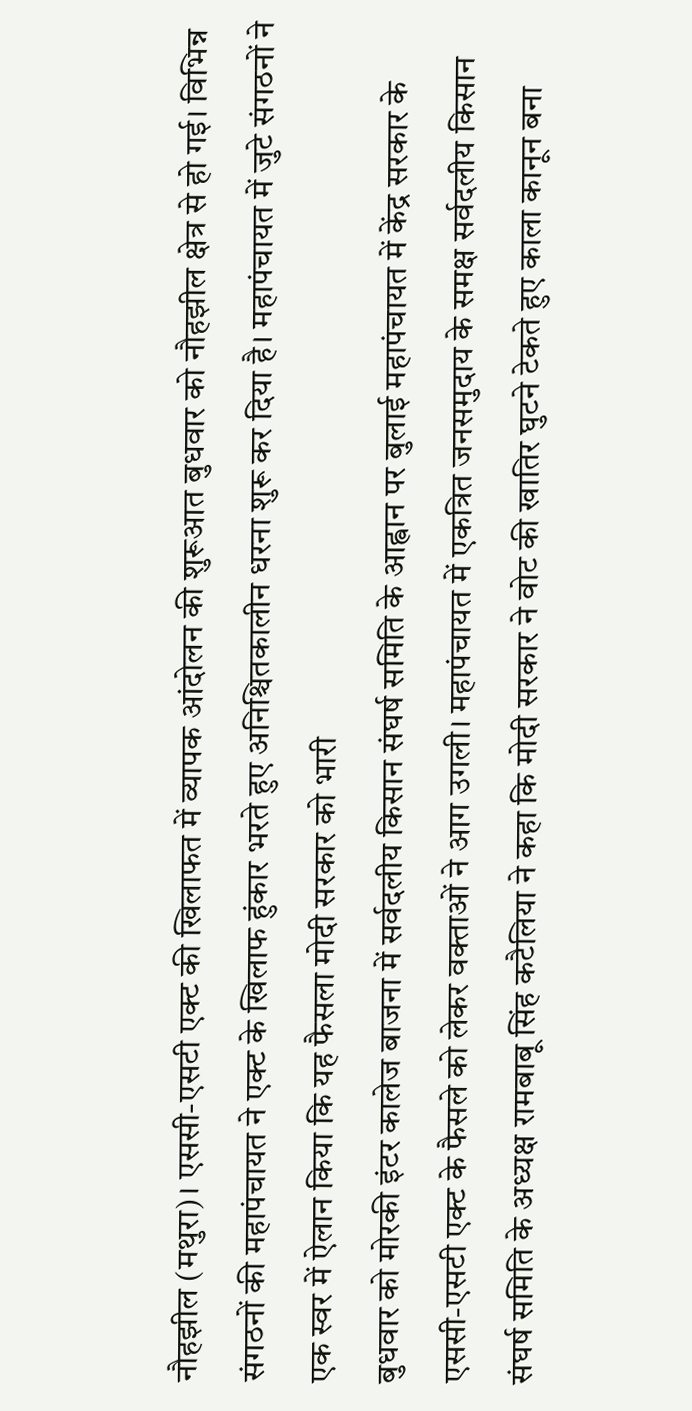नौहझील (मथुरा)। एससी-एसटी एक्ट की खिलाफत में व्यापक आंदोलन की शुरूआत बुधवार को नौहझील क्षेत्र से हो गई। विभिन्न संगठनों की महापंचायत ने एक्ट के खिलाफ हुंकार भरते हुए अनिश्चितकालीन धरना शुरू कर दिया है। महापंचायत में जुटे संगठनों ने एक स्वर में ऐलान किया कि यह फैसला मोदी सरकार को भारी
बुधवार को मोरकी इंटर कालेज बाजना में सर्वदलीय किसान संघर्ष समिति के आह्वान पर बुलाई महापंचायत में केंद्र सरकार के एससी-एसटी एक्ट के फैसले को लेकर वक्ताओं ने आग उगली। महापंचायत में एकत्रित जनसमुदाय के समक्ष सर्वदलीय किसान संघर्ष समिति के अध्यक्ष रामबाबू सिंह कटैलिया ने कहा कि मोदी सरकार ने वोट की खातिर घुटने टेकते हुए काला कानून बना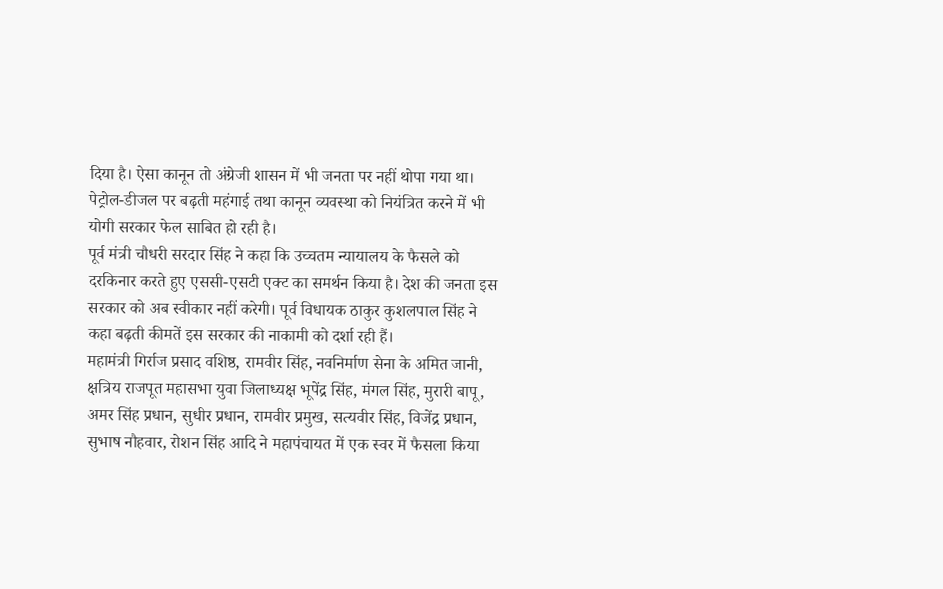दिया है। ऐसा कानून तो अंग्रेजी शासन में भी जनता पर नहीं थोपा गया था। पेट्रोल-डीजल पर बढ़ती महंगाई तथा कानून व्यवस्था को नियंत्रित करने में भी योगी सरकार फेल साबित हो रही है।
पूर्व मंत्री चौधरी सरदार सिंह ने कहा कि उच्चतम न्यायालय के फैसले को दरकिनार करते हुए एससी-एसटी एक्ट का समर्थन किया है। देश की जनता इस सरकार को अब स्वीकार नहीं करेगी। पूर्व विधायक ठाकुर कुशलपाल सिंह ने कहा बढ़ती कीमतें इस सरकार की नाकामी को दर्शा रही हैं।
महामंत्री गिर्राज प्रसाद वशिष्ठ, रामवीर सिंह, नवनिर्माण सेना के अमित जानी, क्षत्रिय राजपूत महासभा युवा जिलाध्यक्ष भूपेंद्र सिंह, मंगल सिंह, मुरारी बापू, अमर सिंह प्रधान, सुधीर प्रधान, रामवीर प्रमुख, सत्यवीर सिंह, विजेंद्र प्रधान, सुभाष नौहवार, रोशन सिंह आदि ने महापंचायत में एक स्वर में फैसला किया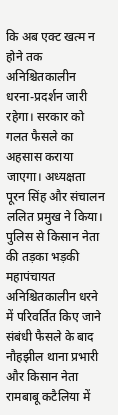कि अब एक्ट खत्म न होने तक अनिश्चितकालीन धरना-प्रदर्शन जारी रहेगा। सरकार को गलत फैसले का अहसास कराया जाएगा। अध्यक्षता पूरन सिंह और संचालन ललित प्रमुख ने किया।
पुलिस से किसान नेता की तड़का भड़की
महापंचायत अनिश्चितकालीन धरने में परिवर्तित किए जाने संबंधी फैसले के बाद नौहझील थाना प्रभारी और किसान नेता रामबाबू कटैलिया में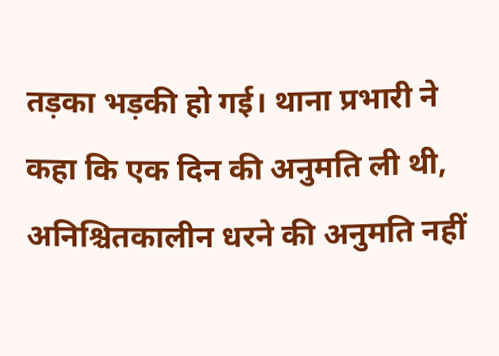तड़का भड़की हो गई। थाना प्रभारी ने कहा कि एक दिन की अनुमति ली थी, अनिश्चितकालीन धरने की अनुमति नहीं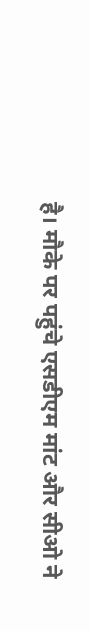है। मौके पर पहुंचे एसडीएम मांट और सीओ ने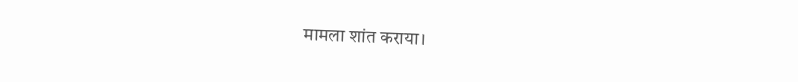मामला शांत कराया।